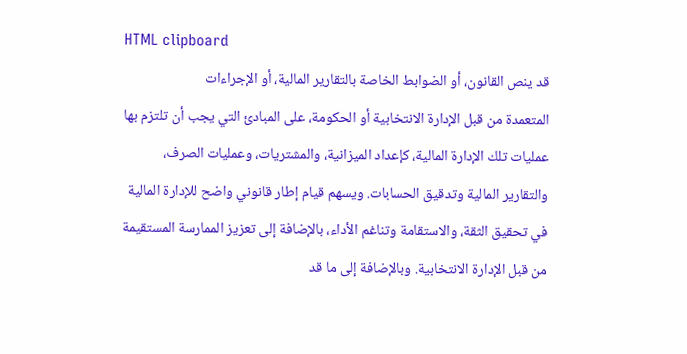HTML clipboard
قد ينص القانون، أو الضوابط الخاصة بالتقارير المالية، أو الإجراءات
المتعمدة من قبل الإدارة الانتخابية أو الحكومة، على المبادئ التي يجب أن تلتزم بها
عمليات تلك الإدارة المالية، كإعداد الميزانية، والمشتريات، وعمليات الصرف،
والتقارير المالية وتدقيق الحسابات. ويسهم قيام إطار قانوني واضح للإدارة المالية
في تحقيق الثقة، والاستقامة وتناغم الأداء، بالإضافة إلى تعزيز الممارسة المستقيمة
من قبل الإدارة الانتخابية. وبالإضافة إلى ما قد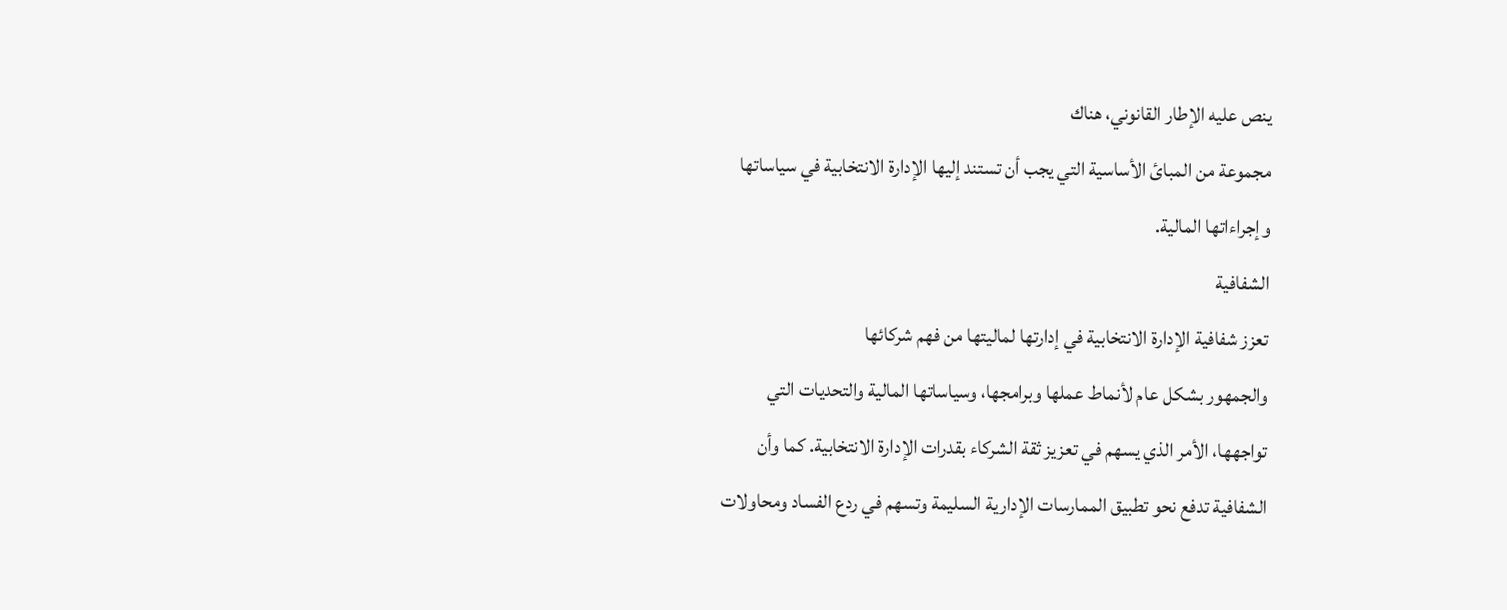ينص عليه الإطار القانوني، هناك
مجموعة من المبائ الأساسية التي يجب أن تستند إليها الإدارة الانتخابية في سياساتها
وإجراءاتها المالية.
الشفافية
تعزز شفافية الإدارة الانتخابية في إدارتها لماليتها من فهم شركائها
والجمهور بشكل عام لأنماط عملها وبرامجها، وسياساتها المالية والتحديات التي
تواجهها، الأمر الذي يسهم في تعزيز ثقة الشركاء بقدرات الإدارة الانتخابية. كما وأن
الشفافية تدفع نحو تطبيق الممارسات الإدارية السليمة وتسهم في ردع الفساد ومحاولات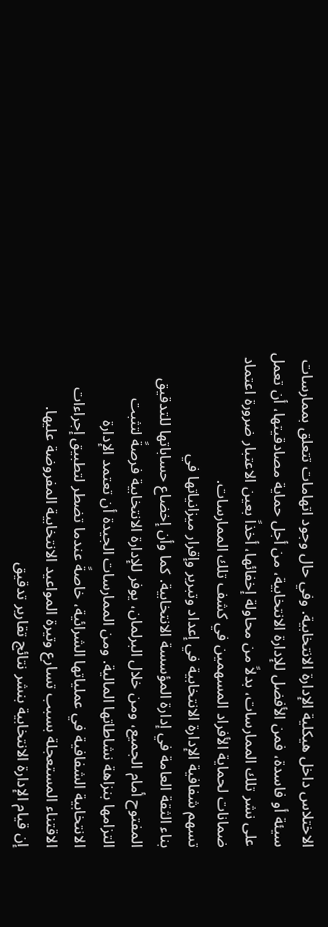الاختلاس داخل هيكلية الإدارة الانتخابية. وفي حال وجود اتهامات تتعلق بممارسات
سيئة أو فاسدة، فمن الأفضل للإدارة الانتخابية، من أجل حماية مصادقيتها، أن تعمل
على نشر تلك الممارسات، بدلاً من محاولة إخفائها، أخذاً بعين الاعتبار ضرورة اعتماد
ضمانات لحماية الأفراد المسهمين في كشف تلك الممارسات.
تسهم شفافية الإدارة الانتخابية في إعداد وتبرير وإقرار ميزانياتها في
بناء الثقة العامة في إدارة المؤسسة الانتخابية. كما وأن إخضاع حساباتها للتدقيق
المفتوح أمام الجميع، ومن خلال البرلمان، يوفر للإدارة الانتخابية فرصةً لتثبت
التزامها بنزاهة نشاطاتها المالية. ومن الممارسات الجيدة أن تعتمد الإدارة
الانتخابية الشفافية في عملياتها الشرائية، خاصةً عندما تضطر لتطبيق إجراءات
الاقتناء المستعجلة بسبب تسارع وتيرة المواعيد الانتخابية المفروضة عليها.
إن قيام الإدارة الانتخابية بنشر نتائج تقارير تدقيق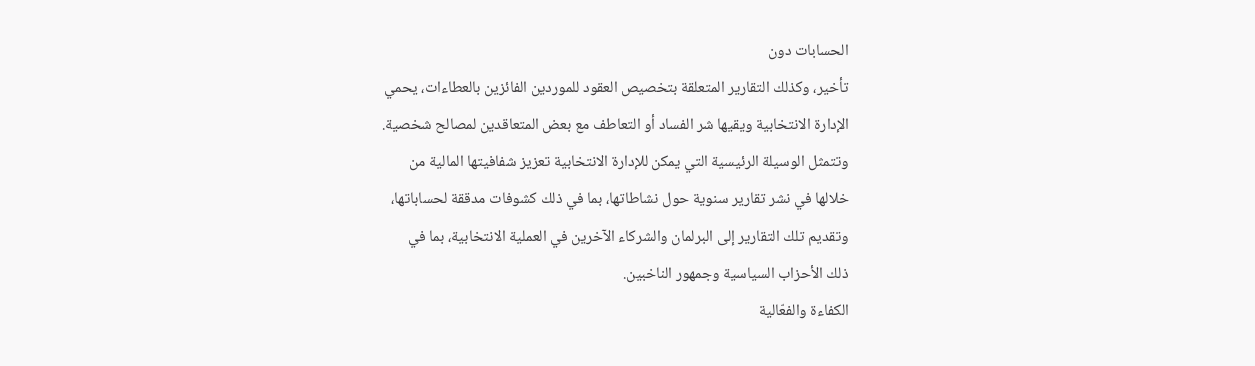الحسابات دون
تأخير، وكذلك التقارير المتعلقة بتخصيص العقود للموردين الفائزين بالعطاءات، يحمي
الإدارة الانتخابية ويقيها شر الفساد أو التعاطف مع بعض المتعاقدين لمصالح شخصية.
وتتمثل الوسيلة الرئيسية التي يمكن للإدارة الانتخابية تعزيز شفافيتها المالية من
خلالها في نشر تقارير سنوية حول نشاطاتها، بما في ذلك كشوفات مدققة لحساباتها،
وتقديم تلك التقارير إلى البرلمان والشركاء الآخرين في العملية الانتخابية، بما في
ذلك الأحزاب السياسية وجمهور الناخبين.
الكفاءة والفعّالية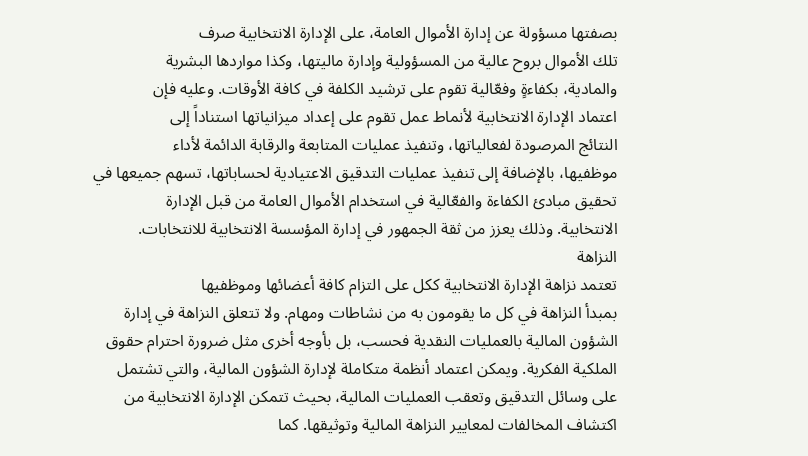بصفتها مسؤولة عن إدارة الأموال العامة، على الإدارة الانتخابية صرف
تلك الأموال بروح عالية من المسؤولية وإدارة ماليتها، وكذا مواردها البشرية
والمادية، بكفاءةٍ وفعّالية تقوم على ترشيد الكلفة في كافة الأوقات. وعليه فإن
اعتماد الإدارة الانتخابية لأنماط عمل تقوم على إعداد ميزانياتها استناداً إلى
النتائج المرصودة لفعالياتها، وتنفيذ عمليات المتابعة والرقابة الدائمة لأداء
موظفيها، بالإضافة إلى تنفيذ عمليات التدقيق الاعتيادية لحساباتها، تسهم جميعها في
تحقيق مبادئ الكفاءة والفعّالية في استخدام الأموال العامة من قبل الإدارة
الانتخابية. وذلك يعزز من ثقة الجمهور في إدارة المؤسسة الانتخابية للانتخابات.
النزاهة
تعتمد نزاهة الإدارة الانتخابية ككل على التزام كافة أعضائها وموظفيها
بمبدأ النزاهة في كل ما يقومون به من نشاطات ومهام. ولا تتعلق النزاهة في إدارة
الشؤون المالية بالعمليات النقدية فحسب، بل بأوجه أخرى مثل ضرورة احترام حقوق
الملكية الفكرية. ويمكن اعتماد أنظمة متكاملة لإدارة الشؤون المالية، والتي تشتمل
على وسائل التدقيق وتعقب العمليات المالية، بحيث تتمكن الإدارة الانتخابية من
اكتشاف المخالفات لمعايير النزاهة المالية وتوثيقها. كما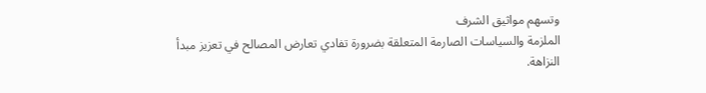وتسهم مواثيق الشرف
الملزمة والسياسات الصارمة المتعلقة بضرورة تفادي تعارض المصالح في تعزيز مبدأ
النزاهة.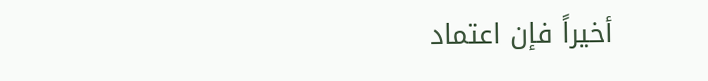أخيراً فإن اعتماد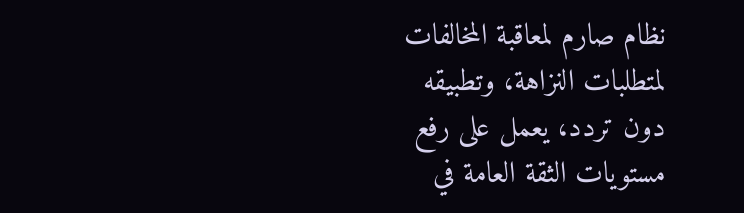نظام صارم لمعاقبة المخالفات لمتطلبات النزاهة، وتطبيقه
دون تردد، يعمل على رفع مستويات الثقة العامة في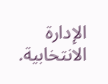الإدارة الانتخابية.